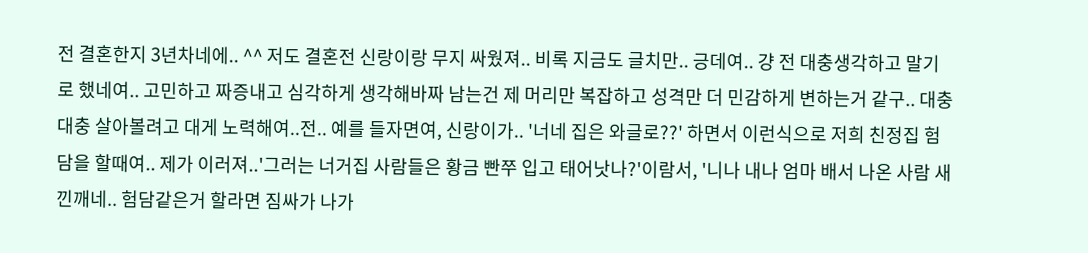전 결혼한지 3년차네에.. ^^ 저도 결혼전 신랑이랑 무지 싸웠져.. 비록 지금도 글치만.. 긍데여.. 걍 전 대충생각하고 말기로 했네여.. 고민하고 짜증내고 심각하게 생각해바짜 남는건 제 머리만 복잡하고 성격만 더 민감하게 변하는거 같구.. 대충대충 살아볼려고 대게 노력해여..전.. 예를 들자면여, 신랑이가.. '너네 집은 와글로??' 하면서 이런식으로 저희 친정집 험담을 할때여.. 제가 이러져..'그러는 너거집 사람들은 황금 빤쭈 입고 태어낫나?'이람서, '니나 내나 엄마 배서 나온 사람 새낀깨네.. 험담같은거 할라면 짐싸가 나가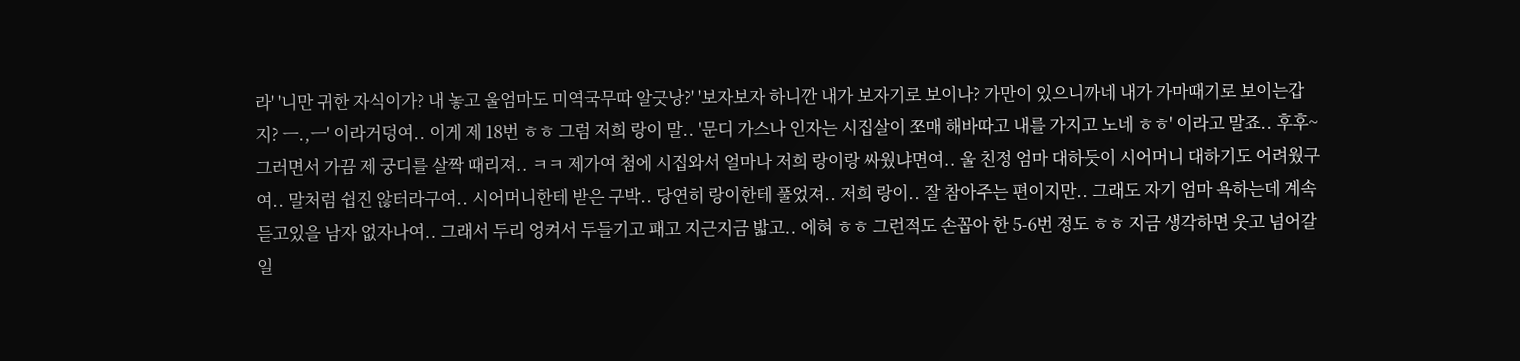라' '니만 귀한 자식이가? 내 놓고 울엄마도 미역국무따 알긋낭?' '보자보자 하니깐 내가 보자기로 보이나? 가만이 있으니까네 내가 가마때기로 보이는갑지? ㅡ.,ㅡ' 이라거덩여.. 이게 제 18번 ㅎㅎ 그럼 저희 랑이 말.. '문디 가스나 인자는 시집살이 쪼매 해바따고 내를 가지고 노네 ㅎㅎ' 이라고 말죠.. 후후~ 그러면서 가끔 제 궁디를 살짝 때리져.. ㅋㅋ 제가여 첨에 시집와서 얼마나 저희 랑이랑 싸웠냐면여.. 울 친정 엄마 대하듯이 시어머니 대하기도 어려웠구여.. 말처럼 쉽진 않터라구여.. 시어머니한테 받은 구박.. 당연히 랑이한테 풀었져.. 저희 랑이.. 잘 참아주는 편이지만.. 그래도 자기 엄마 욕하는데 계속 듣고있을 남자 없자나여.. 그래서 두리 엉켜서 두들기고 패고 지근지금 밟고.. 에혀 ㅎㅎ 그런적도 손꼽아 한 5-6번 정도 ㅎㅎ 지금 생각하면 웃고 넘어갈일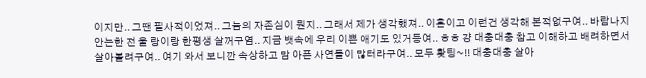이지만.. 그땐 필사적이었져.. 그늠의 자존심이 뭔지.. 그래서 제가 생각했져.. 이혼이고 이런건 생각해 본적없구여.. 바람나지 안는한 전 울 랑이랑 한평생 살꺼구염.. 지금 뱃속에 우리 이쁜 애기도 있거등여.. ㅎㅎ 걍 대충대충 참고 이해하고 배려하면서 살아볼려구여.. 여기 와서 보니깐 속상하고 맘 아픈 사연들이 많터라구여.. 모두 홧팅~!! 대충대충 살아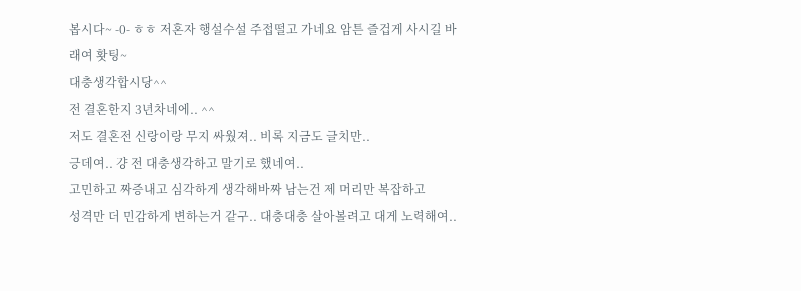봅시다~ -0- ㅎㅎ 저혼자 행설수설 주접떨고 가네요 암튼 즐겁게 사시길 바래여 홧팅~
대충생각합시당^^
전 결혼한지 3년차네에.. ^^
저도 결혼전 신랑이랑 무지 싸웠져.. 비록 지금도 글치만..
긍데여.. 걍 전 대충생각하고 말기로 했네여..
고민하고 짜증내고 심각하게 생각해바짜 남는건 제 머리만 복잡하고
성격만 더 민감하게 변하는거 같구.. 대충대충 살아볼려고 대게 노력해여..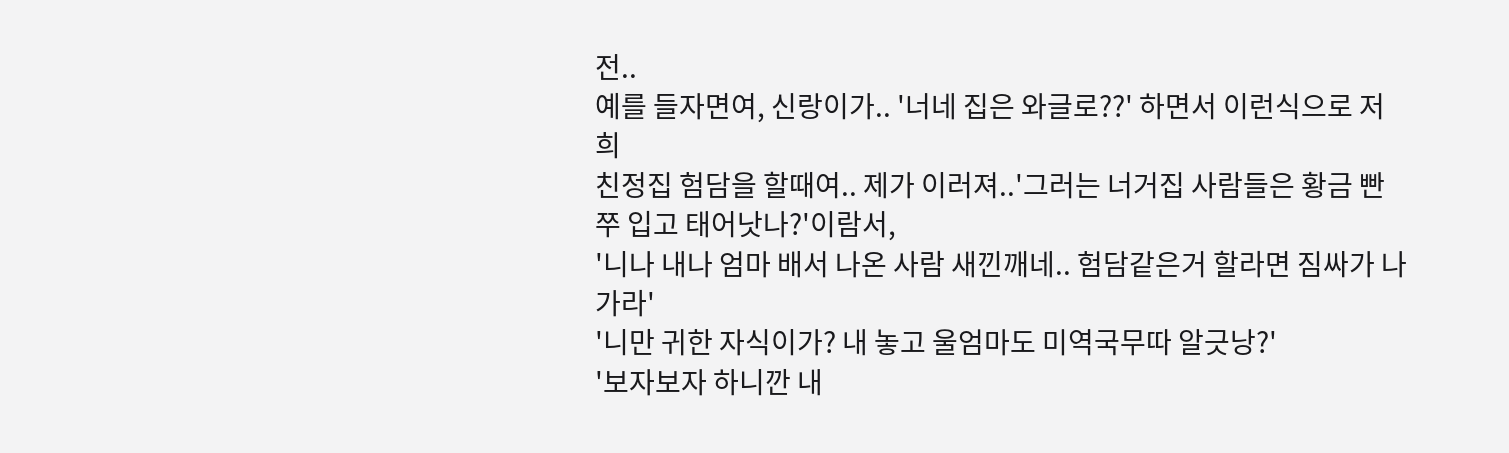전..
예를 들자면여, 신랑이가.. '너네 집은 와글로??' 하면서 이런식으로 저희
친정집 험담을 할때여.. 제가 이러져..'그러는 너거집 사람들은 황금 빤쭈 입고 태어낫나?'이람서,
'니나 내나 엄마 배서 나온 사람 새낀깨네.. 험담같은거 할라면 짐싸가 나가라'
'니만 귀한 자식이가? 내 놓고 울엄마도 미역국무따 알긋낭?'
'보자보자 하니깐 내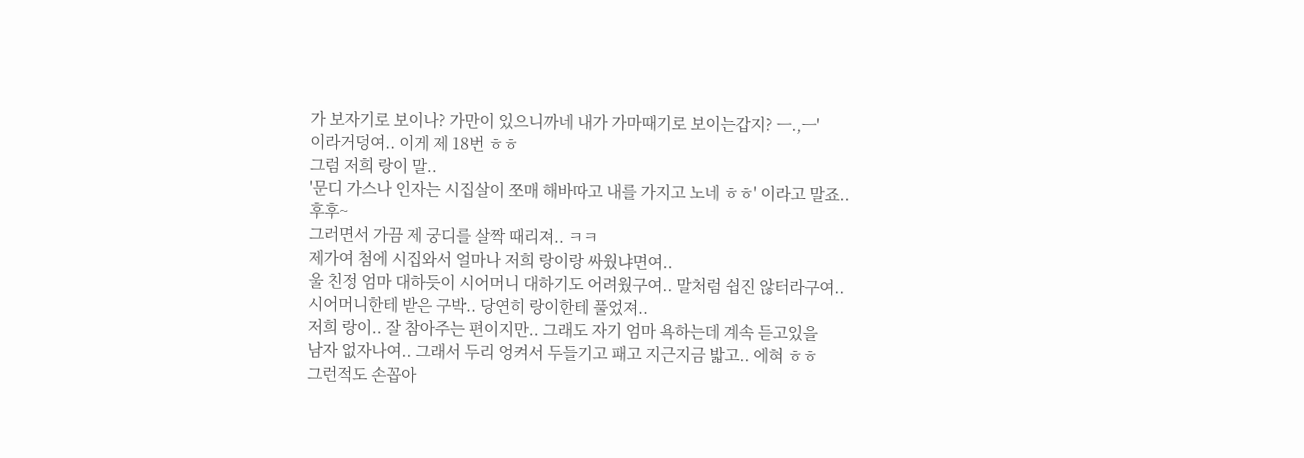가 보자기로 보이나? 가만이 있으니까네 내가 가마때기로 보이는갑지? ㅡ.,ㅡ'
이라거덩여.. 이게 제 18번 ㅎㅎ
그럼 저희 랑이 말..
'문디 가스나 인자는 시집살이 쪼매 해바따고 내를 가지고 노네 ㅎㅎ' 이라고 말죠.. 후후~
그러면서 가끔 제 궁디를 살짝 때리져.. ㅋㅋ
제가여 첨에 시집와서 얼마나 저희 랑이랑 싸웠냐면여..
울 친정 엄마 대하듯이 시어머니 대하기도 어려웠구여.. 말처럼 쉽진 않터라구여..
시어머니한테 받은 구박.. 당연히 랑이한테 풀었져..
저희 랑이.. 잘 참아주는 편이지만.. 그래도 자기 엄마 욕하는데 계속 듣고있을
남자 없자나여.. 그래서 두리 엉켜서 두들기고 패고 지근지금 밟고.. 에혀 ㅎㅎ
그런적도 손꼽아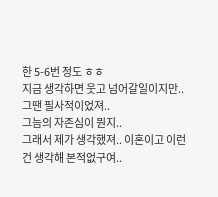한 5-6번 정도 ㅎㅎ
지금 생각하면 웃고 넘어갈일이지만.. 그땐 필사적이었져..
그늠의 자존심이 뭔지..
그래서 제가 생각했져.. 이혼이고 이런건 생각해 본적없구여..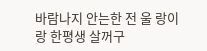바람나지 안는한 전 울 랑이랑 한평생 살꺼구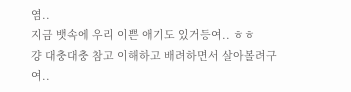염..
지금 뱃속에 우리 이쁜 애기도 있거등여.. ㅎㅎ
걍 대충대충 참고 이해하고 배려하면서 살아볼려구여..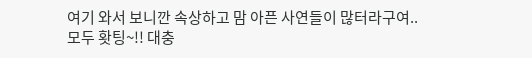여기 와서 보니깐 속상하고 맘 아픈 사연들이 많터라구여..
모두 홧팅~!! 대충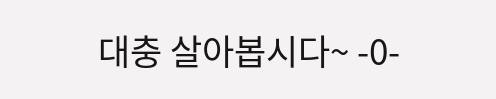대충 살아봅시다~ -0-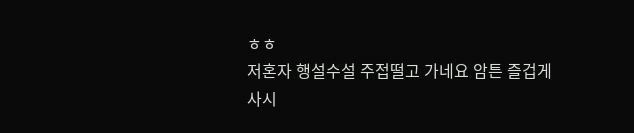ㅎㅎ
저혼자 행설수설 주접떨고 가네요 암튼 즐겁게 사시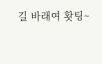길 바래여 홧팅~